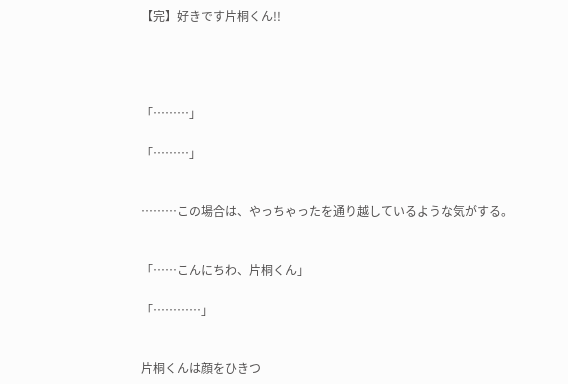【完】好きです片桐くん!!




「………」

「………」


………この場合は、やっちゃったを通り越しているような気がする。


「……こんにちわ、片桐くん」

「…………」


片桐くんは顔をひきつ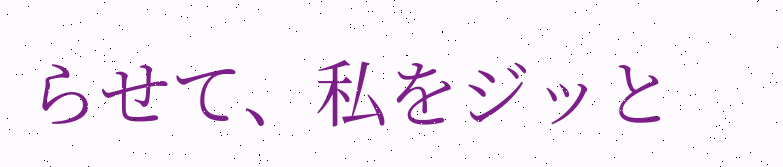らせて、私をジッと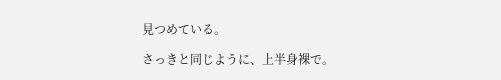見つめている。

さっきと同じように、上半身裸で。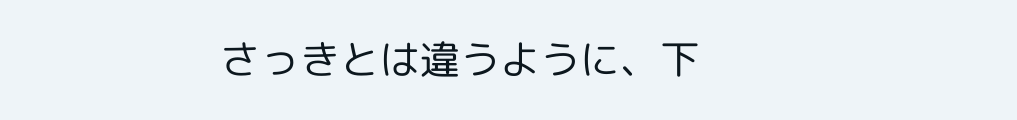さっきとは違うように、下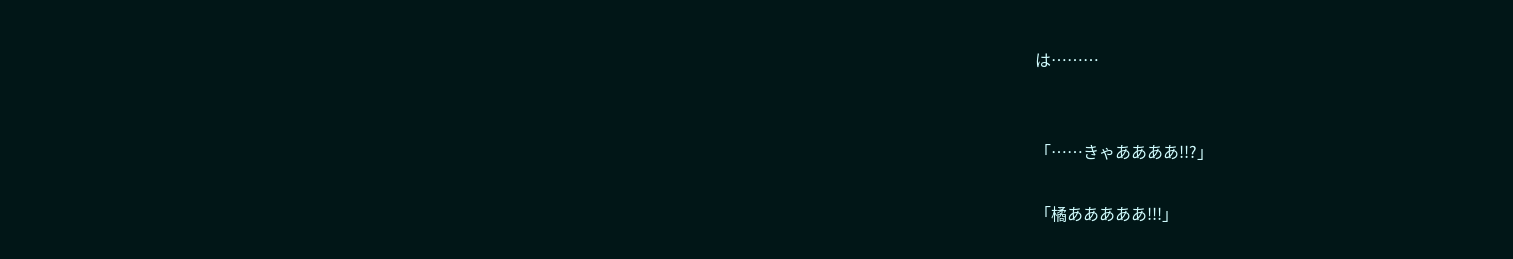は………


「……きゃああああ!!?」

「橘あああああ!!!」